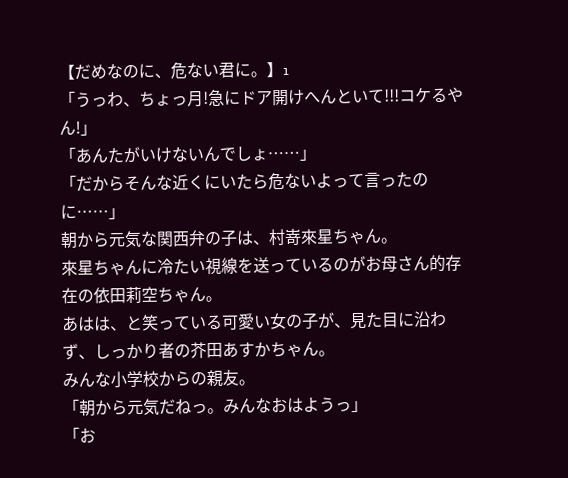【だめなのに、危ない君に。】₁
「うっわ、ちょっ月!急にドア開けへんといて!!!コケるやん!」
「あんたがいけないんでしょ……」
「だからそんな近くにいたら危ないよって言ったのに……」
朝から元気な関西弁の子は、村嵜來星ちゃん。
來星ちゃんに冷たい視線を送っているのがお母さん的存在の依田莉空ちゃん。
あはは、と笑っている可愛い女の子が、見た目に沿わず、しっかり者の芥田あすかちゃん。
みんな小学校からの親友。
「朝から元気だねっ。みんなおはようっ」
「お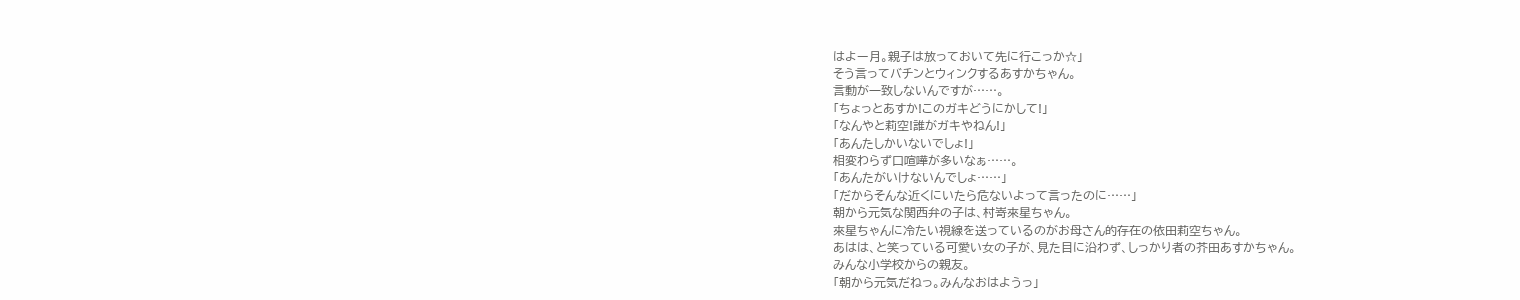はよー月。親子は放っておいて先に行こっか☆」
そう言ってバチンとウィンクするあすかちゃん。
言動が一致しないんですが……。
「ちょっとあすか!このガキどうにかして!」
「なんやと莉空!誰がガキやねん!」
「あんたしかいないでしょ!」
相変わらず口喧嘩が多いなぁ……。
「あんたがいけないんでしょ……」
「だからそんな近くにいたら危ないよって言ったのに……」
朝から元気な関西弁の子は、村嵜來星ちゃん。
來星ちゃんに冷たい視線を送っているのがお母さん的存在の依田莉空ちゃん。
あはは、と笑っている可愛い女の子が、見た目に沿わず、しっかり者の芥田あすかちゃん。
みんな小学校からの親友。
「朝から元気だねっ。みんなおはようっ」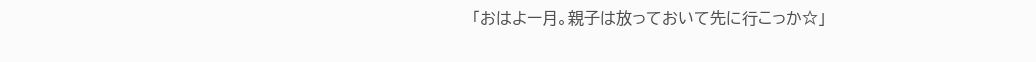「おはよー月。親子は放っておいて先に行こっか☆」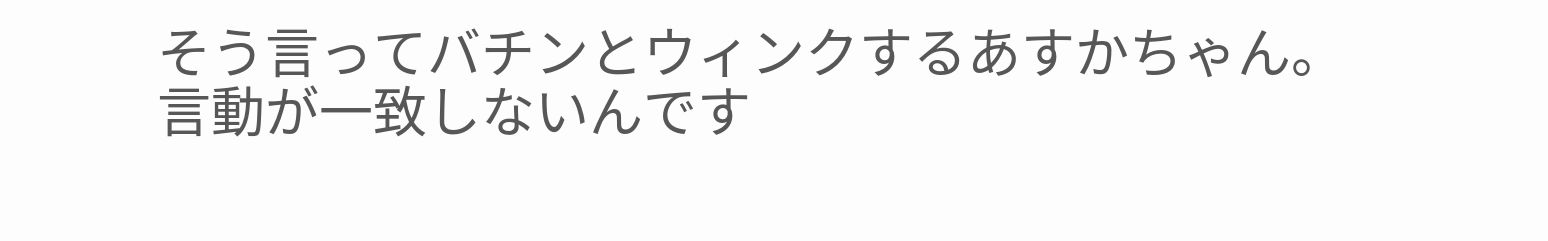そう言ってバチンとウィンクするあすかちゃん。
言動が一致しないんです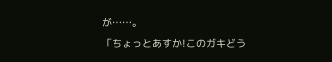が……。
「ちょっとあすか!このガキどう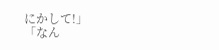にかして!」
「なん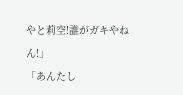やと莉空!誰がガキやねん!」
「あんたし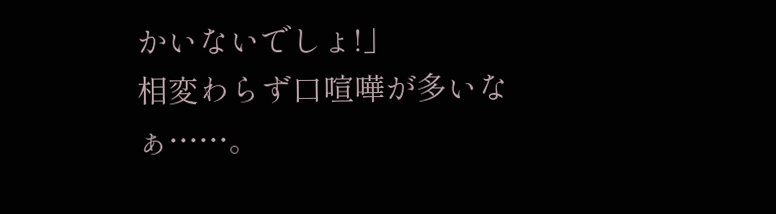かいないでしょ!」
相変わらず口喧嘩が多いなぁ……。